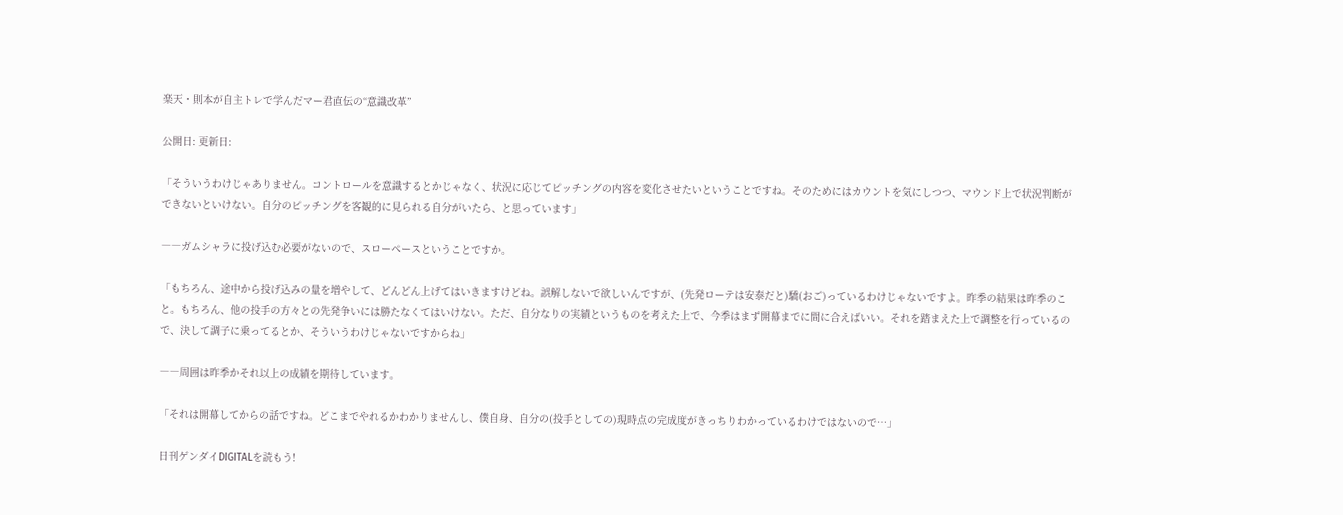楽天・則本が自主トレで学んだマー君直伝の“意識改革”

公開日: 更新日:

「そういうわけじゃありません。コントロールを意識するとかじゃなく、状況に応じてピッチングの内容を変化させたいということですね。そのためにはカウントを気にしつつ、マウンド上で状況判断ができないといけない。自分のピッチングを客観的に見られる自分がいたら、と思っています」

――ガムシャラに投げ込む必要がないので、スローペースということですか。

「もちろん、途中から投げ込みの量を増やして、どんどん上げてはいきますけどね。誤解しないで欲しいんですが、(先発ローテは安泰だと)驕(おご)っているわけじゃないですよ。昨季の結果は昨季のこと。もちろん、他の投手の方々との先発争いには勝たなくてはいけない。ただ、自分なりの実績というものを考えた上で、今季はまず開幕までに間に合えばいい。それを踏まえた上で調整を行っているので、決して調子に乗ってるとか、そういうわけじゃないですからね」

――周囲は昨季かそれ以上の成績を期待しています。

「それは開幕してからの話ですね。どこまでやれるかわかりませんし、僕自身、自分の(投手としての)現時点の完成度がきっちりわかっているわけではないので…」

日刊ゲンダイDIGITALを読もう!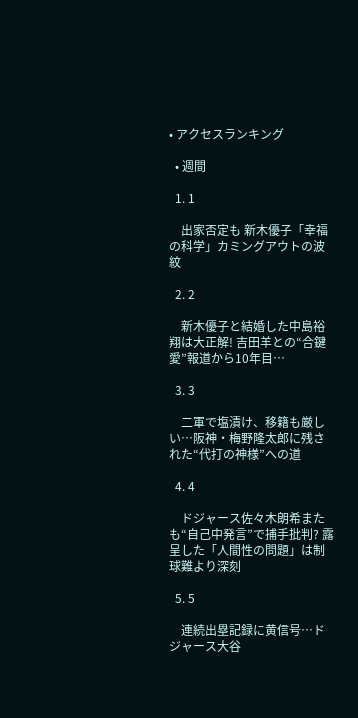• アクセスランキング

  • 週間

  1. 1

    出家否定も 新木優子「幸福の科学」カミングアウトの波紋

  2. 2

    新木優子と結婚した中島裕翔は大正解! 吉田羊との“合鍵愛”報道から10年目…

  3. 3

    二軍で塩漬け、移籍も厳しい…阪神・梅野隆太郎に残された“代打の神様”への道

  4. 4

    ドジャース佐々木朗希またも“自己中発言”で捕手批判? 露呈した「人間性の問題」は制球難より深刻

  5. 5

    連続出塁記録に黄信号…ドジャース大谷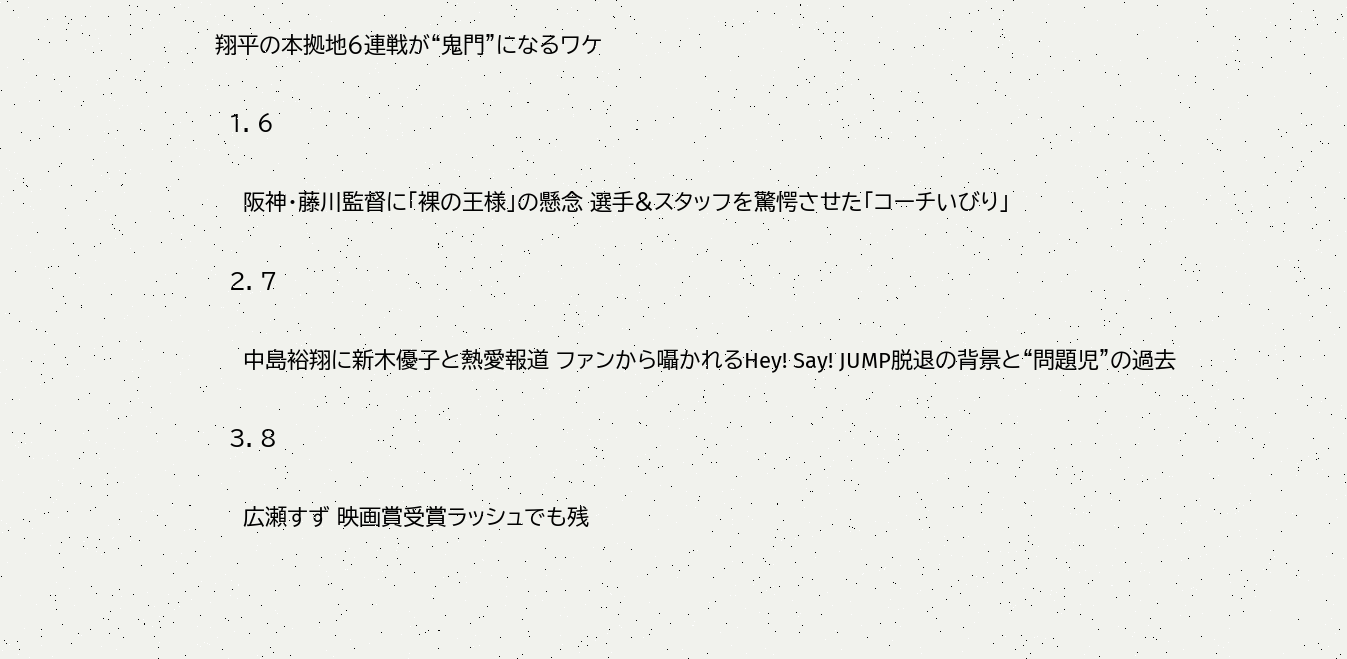翔平の本拠地6連戦が“鬼門”になるワケ

  1. 6

    阪神・藤川監督に「裸の王様」の懸念 選手&スタッフを驚愕させた「コーチいびり」

  2. 7

    中島裕翔に新木優子と熱愛報道 ファンから囁かれるHey! Say! JUMP脱退の背景と“問題児”の過去

  3. 8

    広瀬すず 映画賞受賞ラッシュでも残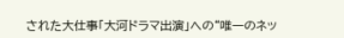された大仕事「大河ドラマ出演」への“唯一のネッ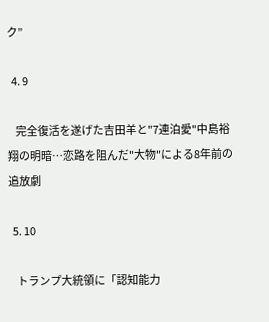ク”

  4. 9

    完全復活を遂げた吉田羊と"7連泊愛"中島裕翔の明暗…恋路を阻んだ"大物"による8年前の追放劇

  5. 10

    トランプ大統領に「認知能力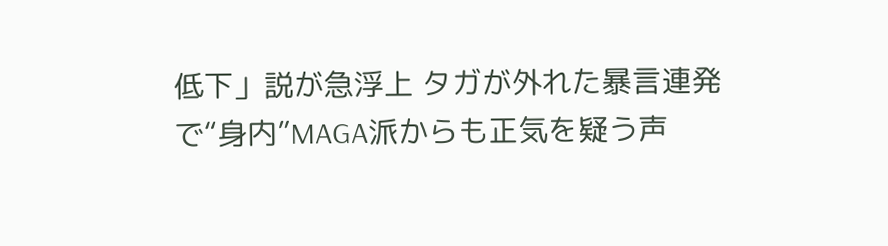低下」説が急浮上 タガが外れた暴言連発で“身内”MAGA派からも正気を疑う声